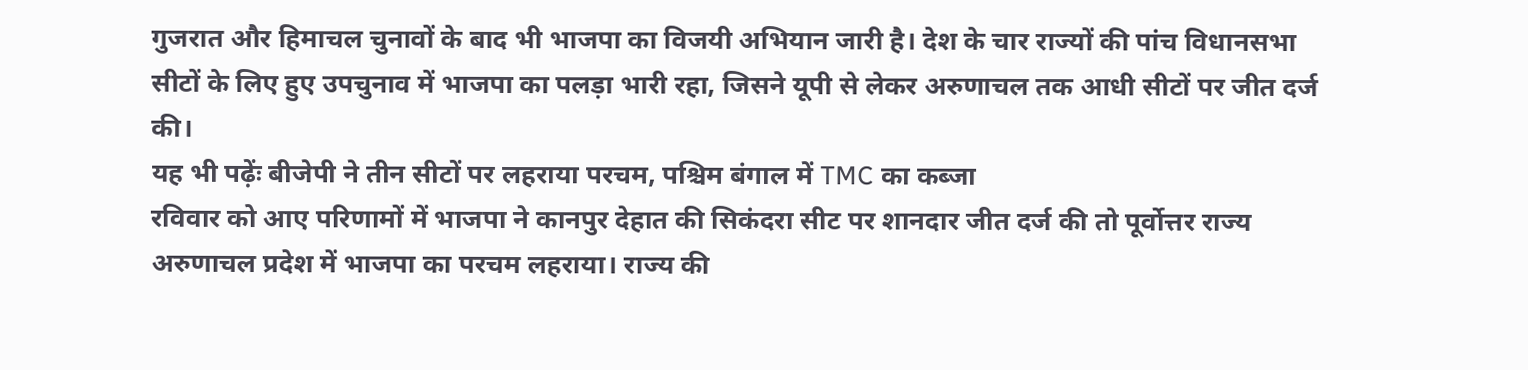गुजरात और हिमाचल चुनावों के बाद भी भाजपा का विजयी अभियान जारी है। देश के चार राज्यों की पांच विधानसभा सीटों के लिए हुए उपचुनाव में भाजपा का पलड़ा भारी रहा, जिसने यूपी से लेकर अरुणाचल तक आधी सीटों पर जीत दर्ज की।
यह भी पढ़ेंः बीजेपी ने तीन सीटों पर लहराया परचम, पश्चिम बंगाल में TMC का कब्जा
रविवार को आए परिणामों में भाजपा ने कानपुर देहात की सिकंदरा सीट पर शानदार जीत दर्ज की तो पूर्वोत्तर राज्य अरुणाचल प्रदेश में भाजपा का परचम लहराया। राज्य की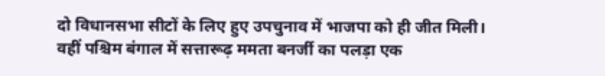दो विधानसभा सीटों के लिए हुए उपचुनाव में भाजपा को ही जीत मिली।
वहीं पश्चिम बंगाल में सत्तारूढ़ ममता बनर्जी का पलड़ा एक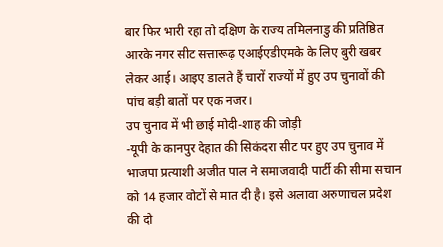बार फिर भारी रहा तो दक्षिण के राज्य तमिलनाडु की प्रतिष्ठित आरके नगर सीट सत्तारूढ़ एआईएडीएमके के लिए बुरी खबर लेकर आई। आइए डालते हैं चारों राज्यों में हुए उप चुनावों की पांच बड़ी बातों पर एक नजर।
उप चुनाव में भी छाई मोदी-शाह की जोड़ी
-यूपी के कानपुर देहात की सिकंदरा सीट पर हुए उप चुनाव में भाजपा प्रत्याशी अजीत पाल ने समाजवादी पार्टी की सीमा सचान को 14 हजार वोटों से मात दी है। इसे अलावा अरुणाचल प्रदेश की दो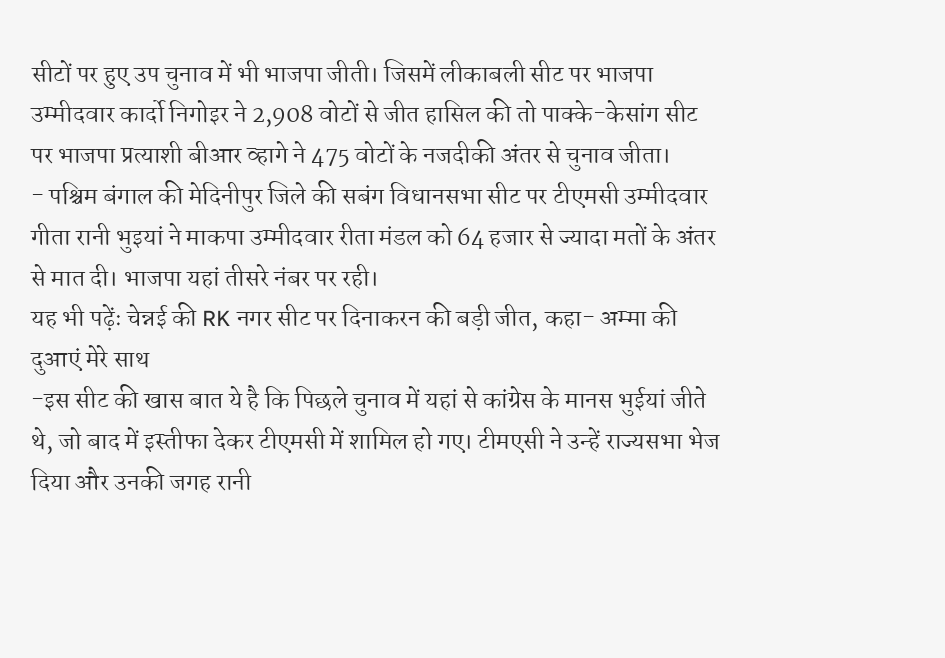सीटों पर हुए उप चुनाव में भी भाजपा जीती। जिसमें लीकाबली सीट पर भाजपा उम्मीदवार कार्दो निगोइर ने 2,908 वोटों से जीत हासिल की तो पाक्के-केसांग सीट पर भाजपा प्रत्याशी बीआर व्हागे ने 475 वोटों के नजदीकी अंतर से चुनाव जीता।
- पश्चिम बंगाल की मेदिनीपुर जिले की सबंग विधानसभा सीट पर टीएमसी उम्मीदवार गीता रानी भुइयां ने माकपा उम्मीदवार रीता मंडल को 64 हजार से ज्यादा मतों के अंतर से मात दी। भाजपा यहां तीसरे नंबर पर रही।
यह भी पढ़ेंः चेन्नई की RK नगर सीट पर दिनाकरन की बड़ी जीत, कहा- अम्मा की दुआएं मेरे साथ
-इस सीट की खास बात ये है कि पिछले चुनाव में यहां से कांग्रेस के मानस भुईयां जीते थे, जो बाद में इस्तीफा देकर टीएमसी में शामिल हो गए। टीमएसी ने उन्हें राज्यसभा भेज दिया और उनकी जगह रानी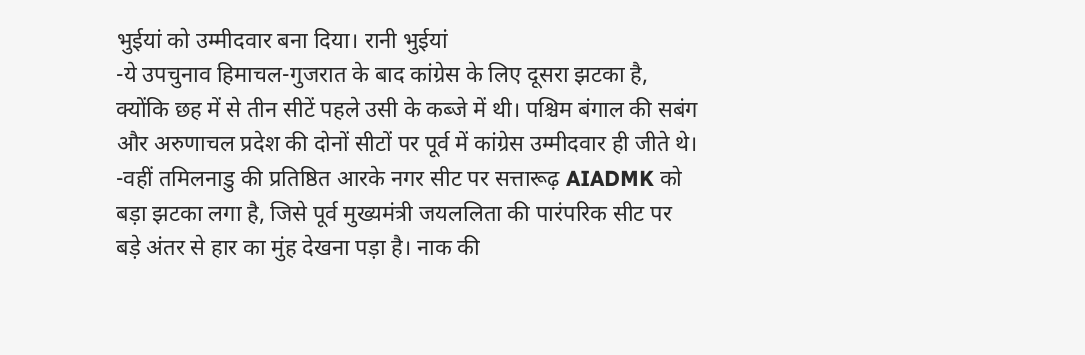भुईयां को उम्मीदवार बना दिया। रानी भुईयां
-ये उपचुनाव हिमाचल-गुजरात के बाद कांग्रेस के लिए दूसरा झटका है, क्योंकि छह में से तीन सीटें पहले उसी के कब्जे में थी। पश्चिम बंगाल की सबंग और अरुणाचल प्रदेश की दोनों सीटों पर पूर्व में कांग्रेस उम्मीदवार ही जीते थे।
-वहीं तमिलनाडु की प्रतिष्ठित आरके नगर सीट पर सत्तारूढ़ AIADMK को बड़ा झटका लगा है, जिसे पूर्व मुख्यमंत्री जयललिता की पारंपरिक सीट पर बड़े अंतर से हार का मुंह देखना पड़ा है। नाक की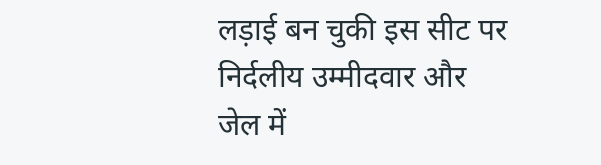लड़ाई बन चुकी इस सीट पर निर्दलीय उम्मीदवार और जेल में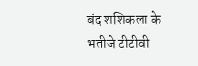बंद शशिकला के भतीजे टीटीवी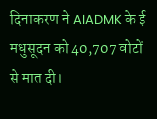दिनाकरण ने AIADMK के ई मधुसूदन को 40,707 वोटों से मात दी।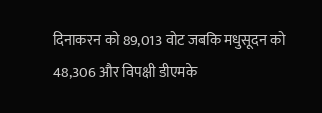दिनाकरन को 89,013 वोट जबकि मधुसूदन को 48,306 और विपक्षी डीएमके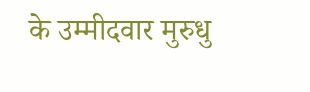के उम्मीदवार मुरुधु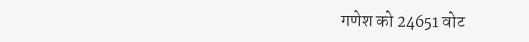गणेश को 24651 वोट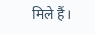मिले हैं।